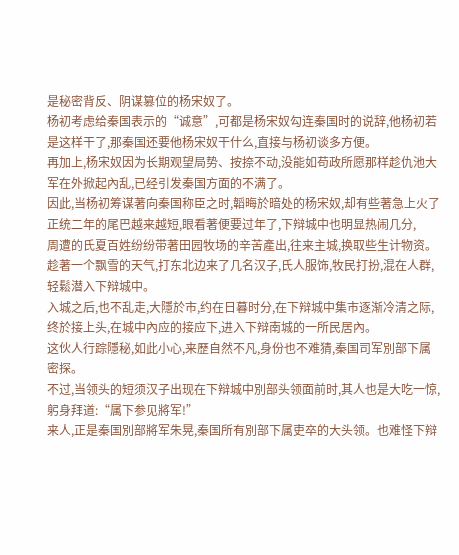是秘密背反、阴谋篡位的杨宋奴了。
杨初考虑给秦国表示的“诚意”,可都是杨宋奴勾连秦国时的说辞,他杨初若是这样干了,那秦国还要他杨宋奴干什么,直接与杨初谈多方便。
再加上,杨宋奴因为长期观望局势、按捺不动,没能如苟政所愿那样趁仇池大军在外掀起內乱,已经引发秦国方面的不满了。
因此,当杨初筹谋著向秦国称臣之时,韜晦於暗处的杨宋奴,却有些著急上火了
正统二年的尾巴越来越短,眼看著便要过年了,下辩城中也明显热闹几分,
周遭的氏夏百姓纷纷带著田园牧场的辛苦產出,往来主城,换取些生计物资。
趁著一个飘雪的天气,打东北边来了几名汉子,氏人服饰,牧民打扮,混在人群,轻鬆潜入下辩城中。
入城之后,也不乱走,大隱於市,约在日暮时分,在下辩城中集市逐渐冷清之际,终於接上头,在城中內应的接应下,进入下辩南城的一所民居內。
这伙人行踪隱秘,如此小心,来歷自然不凡,身份也不难猜,秦国司军別部下属密探。
不过,当领头的短须汉子出现在下辩城中別部头领面前时,其人也是大吃一惊,躬身拜道:“属下参见將军!”
来人,正是秦国別部將军朱晃,秦国所有別部下属吏卒的大头领。也难怪下辩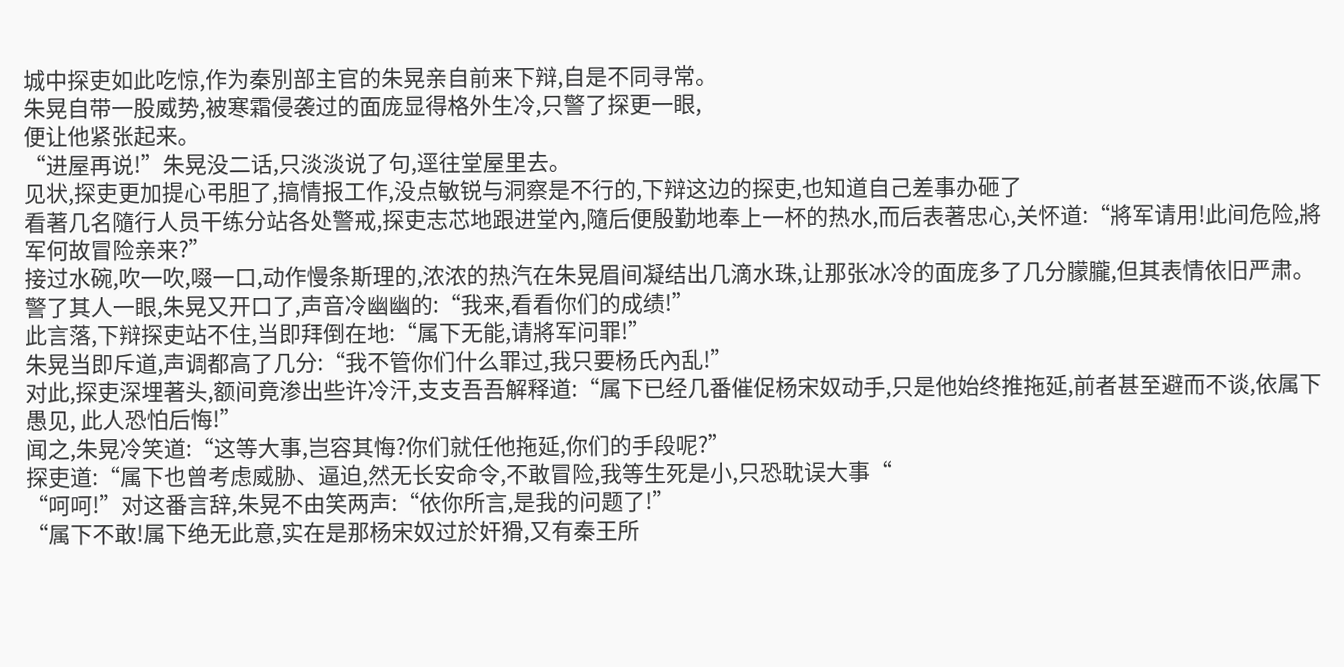城中探吏如此吃惊,作为秦別部主官的朱晃亲自前来下辩,自是不同寻常。
朱晃自带一股威势,被寒霜侵袭过的面庞显得格外生冷,只警了探更一眼,
便让他紧张起来。
“进屋再说!”朱晃没二话,只淡淡说了句,逕往堂屋里去。
见状,探吏更加提心弔胆了,搞情报工作,没点敏锐与洞察是不行的,下辩这边的探吏,也知道自己差事办砸了
看著几名隨行人员干练分站各处警戒,探吏志芯地跟进堂內,隨后便殷勤地奉上一杯的热水,而后表著忠心,关怀道:“將军请用!此间危险,將军何故冒险亲来?”
接过水碗,吹一吹,啜一口,动作慢条斯理的,浓浓的热汽在朱晃眉间凝结出几滴水珠,让那张冰冷的面庞多了几分朦朧,但其表情依旧严肃。
警了其人一眼,朱晃又开口了,声音冷幽幽的:“我来,看看你们的成绩!”
此言落,下辩探吏站不住,当即拜倒在地:“属下无能,请將军问罪!”
朱晃当即斥道,声调都高了几分:“我不管你们什么罪过,我只要杨氏內乱!”
对此,探吏深埋著头,额间竟渗出些许冷汗,支支吾吾解释道:“属下已经几番催促杨宋奴动手,只是他始终推拖延,前者甚至避而不谈,依属下愚见, 此人恐怕后悔!”
闻之,朱晃冷笑道:“这等大事,岂容其悔?你们就任他拖延,你们的手段呢?”
探吏道:“属下也曾考虑威胁、逼迫,然无长安命令,不敢冒险,我等生死是小,只恐耽误大事“
“呵呵!”对这番言辞,朱晃不由笑两声:“依你所言,是我的问题了!”
“属下不敢!属下绝无此意,实在是那杨宋奴过於奸猾,又有秦王所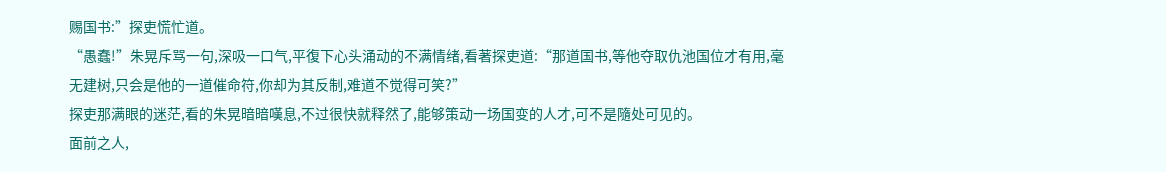赐国书:”探吏慌忙道。
“愚蠢!”朱晃斥骂一句,深吸一口气,平復下心头涌动的不满情绪,看著探吏道:“那道国书,等他夺取仇池国位才有用,毫无建树,只会是他的一道催命符,你却为其反制,难道不觉得可笑?”
探吏那满眼的迷茫,看的朱晃暗暗嘆息,不过很快就释然了,能够策动一场国变的人才,可不是隨处可见的。
面前之人,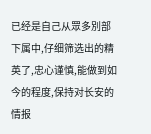已经是自己从眾多別部下属中,仔细筛选出的精英了,忠心谨慎,能做到如今的程度,保持对长安的情报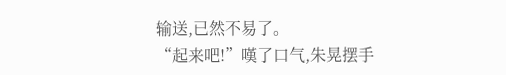输送,已然不易了。
“起来吧!”嘆了口气,朱晃摆手